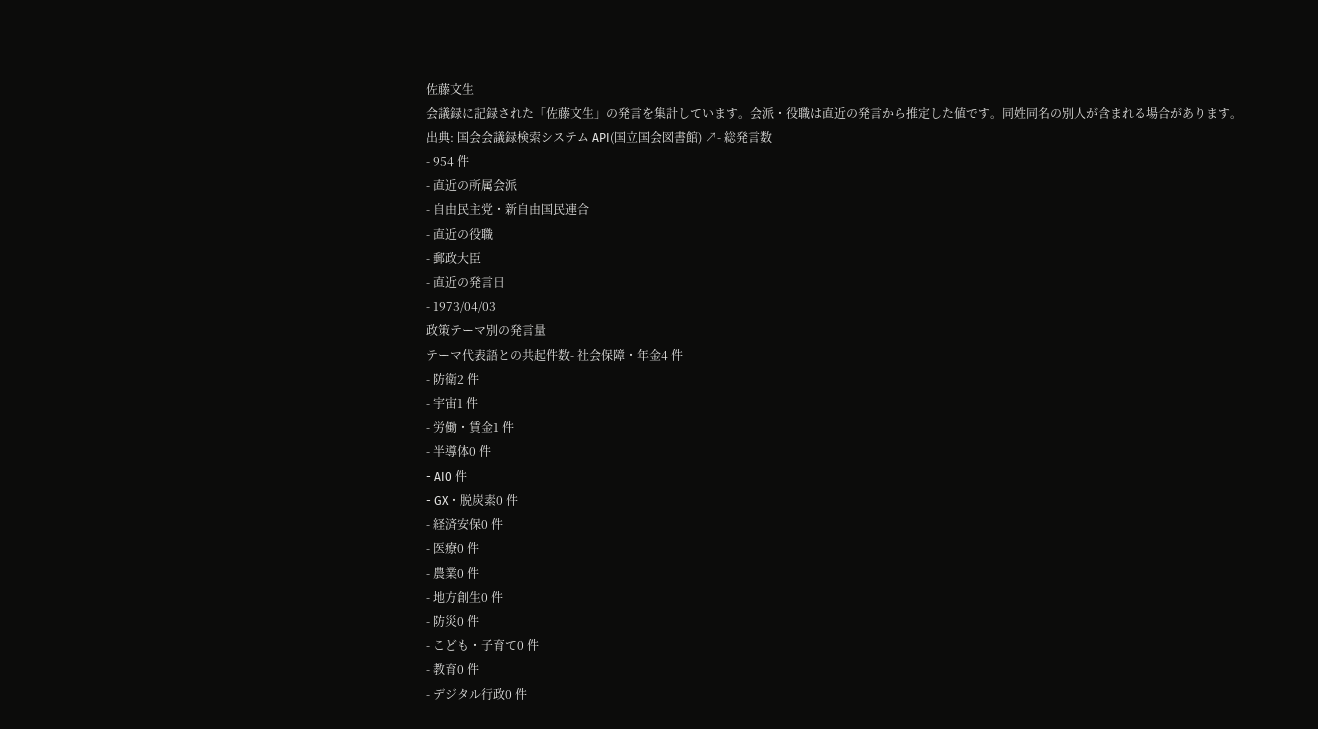佐藤文生
会議録に記録された「佐藤文生」の発言を集計しています。会派・役職は直近の発言から推定した値です。同姓同名の別人が含まれる場合があります。
出典: 国会会議録検索システム API(国立国会図書館) ↗- 総発言数
- 954 件
- 直近の所属会派
- 自由民主党・新自由国民連合
- 直近の役職
- 郵政大臣
- 直近の発言日
- 1973/04/03
政策テーマ別の発言量
テーマ代表語との共起件数- 社会保障・年金4 件
- 防衛2 件
- 宇宙1 件
- 労働・賃金1 件
- 半導体0 件
- AI0 件
- GX・脱炭素0 件
- 経済安保0 件
- 医療0 件
- 農業0 件
- 地方創生0 件
- 防災0 件
- こども・子育て0 件
- 教育0 件
- デジタル行政0 件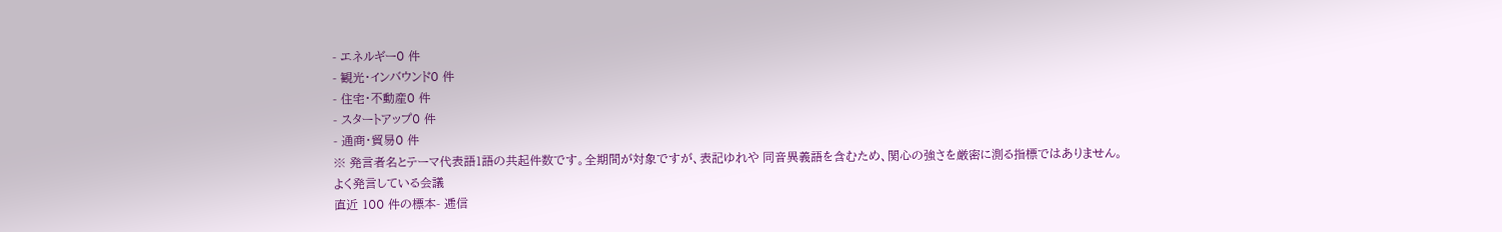- エネルギー0 件
- 観光・インバウンド0 件
- 住宅・不動産0 件
- スタートアップ0 件
- 通商・貿易0 件
※ 発言者名とテーマ代表語1語の共起件数です。全期間が対象ですが、表記ゆれや 同音異義語を含むため、関心の強さを厳密に測る指標ではありません。
よく発言している会議
直近 100 件の標本- 逓信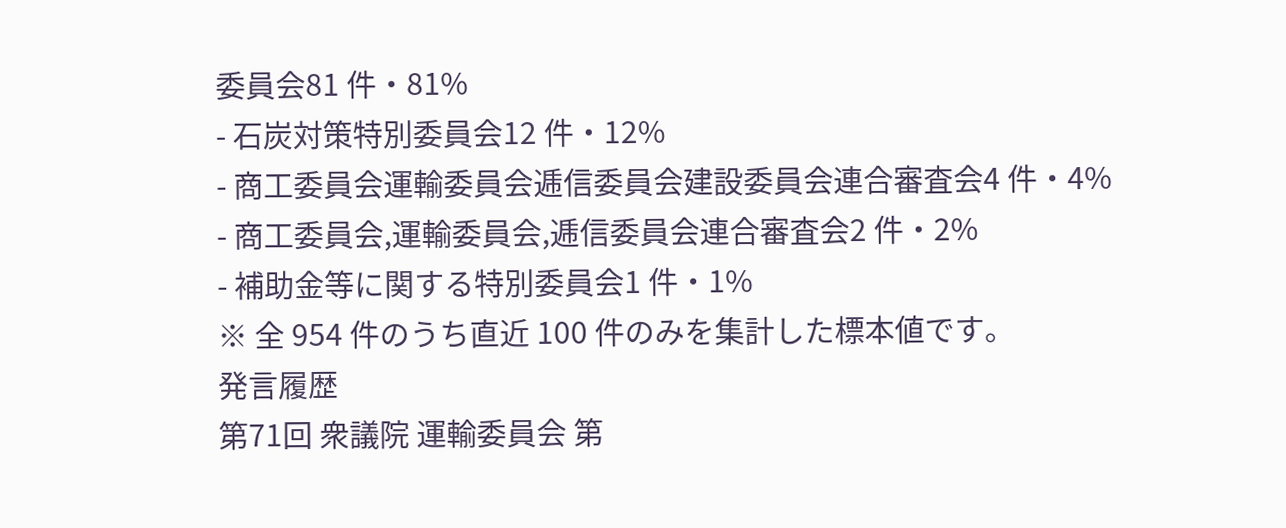委員会81 件・81%
- 石炭対策特別委員会12 件・12%
- 商工委員会運輸委員会逓信委員会建設委員会連合審査会4 件・4%
- 商工委員会,運輸委員会,逓信委員会連合審査会2 件・2%
- 補助金等に関する特別委員会1 件・1%
※ 全 954 件のうち直近 100 件のみを集計した標本値です。
発言履歴
第71回 衆議院 運輸委員会 第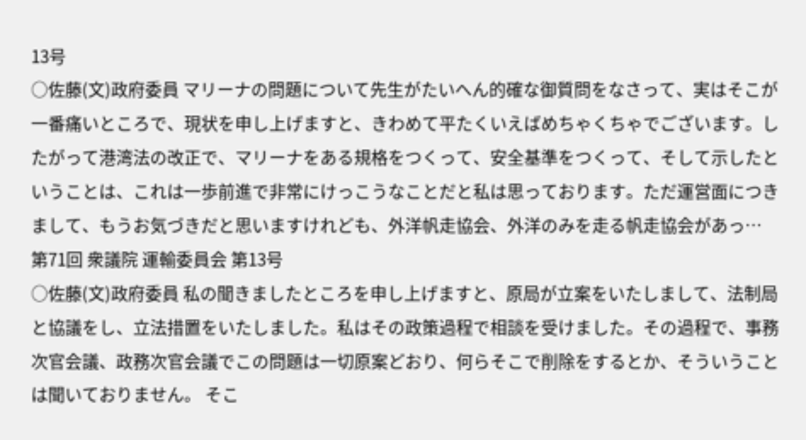13号
○佐藤(文)政府委員 マリーナの問題について先生がたいへん的確な御質問をなさって、実はそこが一番痛いところで、現状を申し上げますと、きわめて平たくいえばめちゃくちゃでございます。したがって港湾法の改正で、マリーナをある規格をつくって、安全基準をつくって、そして示したということは、これは一歩前進で非常にけっこうなことだと私は思っております。ただ運営面につきまして、もうお気づきだと思いますけれども、外洋帆走協会、外洋のみを走る帆走協会があっ…
第71回 衆議院 運輸委員会 第13号
○佐藤(文)政府委員 私の聞きましたところを申し上げますと、原局が立案をいたしまして、法制局と協議をし、立法措置をいたしました。私はその政策過程で相談を受けました。その過程で、事務次官会議、政務次官会議でこの問題は一切原案どおり、何らそこで削除をするとか、そういうことは聞いておりません。 そこ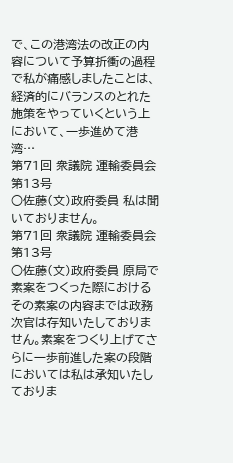で、この港湾法の改正の内容について予算折衝の過程で私が痛感しましたことは、経済的にバランスのとれた施策をやっていくという上において、一歩進めて港湾…
第71回 衆議院 運輸委員会 第13号
○佐藤(文)政府委員 私は聞いておりません。
第71回 衆議院 運輸委員会 第13号
○佐藤(文)政府委員 原局で素案をつくった際におけるその素案の内容までは政務次官は存知いたしておりません。素案をつくり上げてさらに一歩前進した案の段階においては私は承知いたしておりま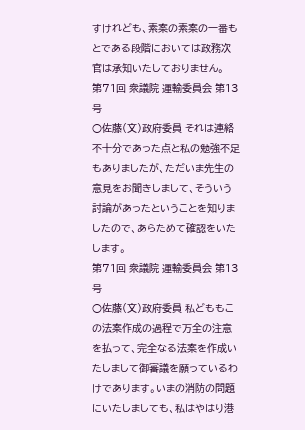すけれども、素案の素案の一番もとである段階においては政務次官は承知いたしておりません。
第71回 衆議院 運輸委員会 第13号
○佐藤(文)政府委員 それは連絡不十分であった点と私の勉強不足もありましたが、ただいま先生の意見をお聞きしまして、そういう討論があったということを知りましたので、あらためて確認をいたします。
第71回 衆議院 運輸委員会 第13号
○佐藤(文)政府委員 私どももこの法案作成の過程で万全の注意を払って、完全なる法案を作成いたしまして御審議を願っているわけであります。いまの消防の問題にいたしましても、私はやはり港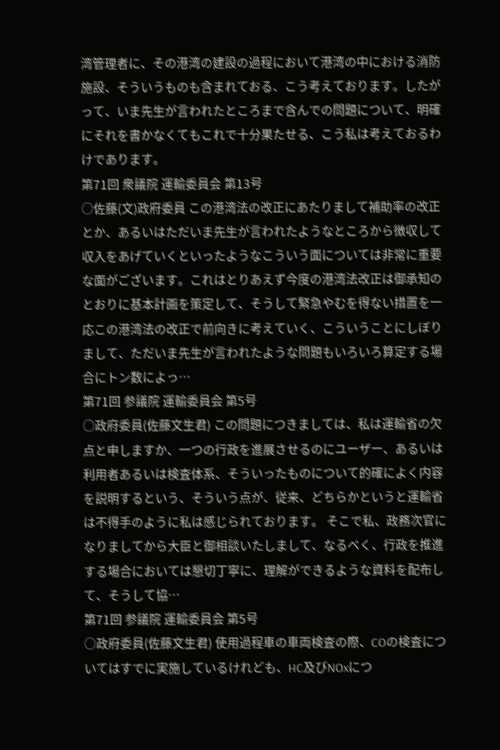湾管理者に、その港湾の建設の過程において港湾の中における消防施設、そういうものも含まれておる、こう考えております。したがって、いま先生が言われたところまで含んでの問題について、明確にそれを書かなくてもこれで十分果たせる、こう私は考えておるわけであります。
第71回 衆議院 運輸委員会 第13号
○佐藤(文)政府委員 この港湾法の改正にあたりまして補助率の改正とか、あるいはただいま先生が言われたようなところから徴収して収入をあげていくといったようなこういう面については非常に重要な面がございます。これはとりあえず今度の港湾法改正は御承知のとおりに基本計画を策定して、そうして緊急やむを得ない措置を一応この港湾法の改正で前向きに考えていく、こういうことにしぼりまして、ただいま先生が言われたような問題もいろいろ算定する場合にトン数によっ…
第71回 参議院 運輸委員会 第5号
○政府委員(佐藤文生君) この問題につきましては、私は運輸省の欠点と申しますか、一つの行政を進展させるのにユーザー、あるいは利用者あるいは検査体系、そういったものについて的確によく内容を説明するという、そういう点が、従来、どちらかというと運輸省は不得手のように私は感じられております。 そこで私、政務次官になりましてから大臣と御相談いたしまして、なるべく、行政を推進する場合においては懇切丁寧に、理解ができるような資料を配布して、そうして協…
第71回 参議院 運輸委員会 第5号
○政府委員(佐藤文生君) 使用過程車の車両検査の際、COの検査についてはすでに実施しているけれども、HC及びNOxにつ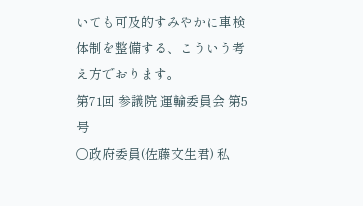いても可及的すみやかに車検体制を整備する、こういう考え方でおります。
第71回 参議院 運輸委員会 第5号
○政府委員(佐藤文生君) 私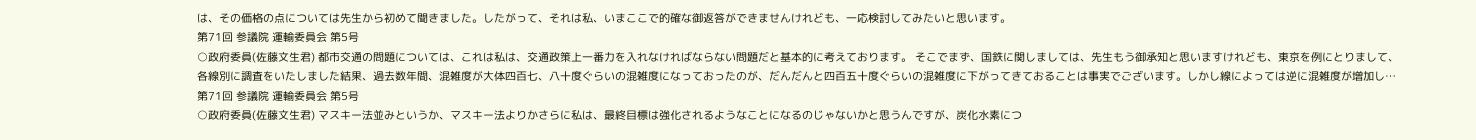は、その価格の点については先生から初めて聞きました。したがって、それは私、いまここで的確な御返答ができませんけれども、一応検討してみたいと思います。
第71回 参議院 運輸委員会 第5号
○政府委員(佐藤文生君) 都市交通の問題については、これは私は、交通政策上一番力を入れなければならない問題だと基本的に考えております。 そこでまず、国鉄に関しましては、先生もう御承知と思いますけれども、東京を例にとりまして、各線別に調査をいたしました結果、過去数年間、混雑度が大体四百七、八十度ぐらいの混雑度になっておったのが、だんだんと四百五十度ぐらいの混雑度に下がってきておることは事実でございます。しかし線によっては逆に混雑度が増加し…
第71回 参議院 運輸委員会 第5号
○政府委員(佐藤文生君) マスキー法並みというか、マスキー法よりかさらに私は、最終目標は強化されるようなことになるのじゃないかと思うんですが、炭化水素につ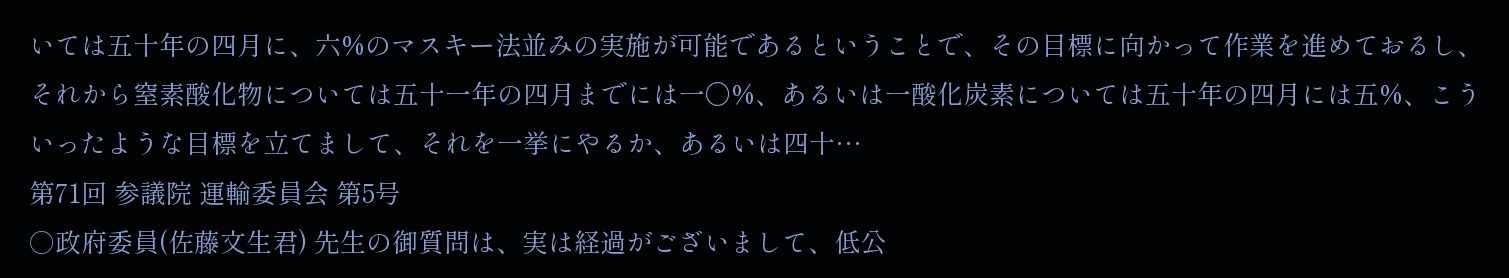いては五十年の四月に、六%のマスキー法並みの実施が可能であるということで、その目標に向かって作業を進めておるし、それから窒素酸化物については五十一年の四月までには一〇%、あるいは一酸化炭素については五十年の四月には五%、こういったような目標を立てまして、それを一挙にやるか、あるいは四十…
第71回 参議院 運輸委員会 第5号
○政府委員(佐藤文生君) 先生の御質問は、実は経過がございまして、低公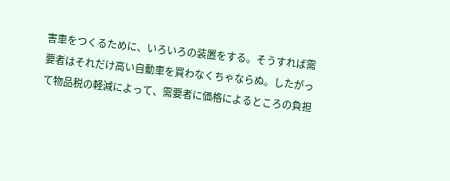害車をつくるために、いろいろの装置をする。そうすれば需要者はそれだけ高い自動車を買わなくちゃならぬ。したがって物品税の軽減によって、需要者に価格によるところの負担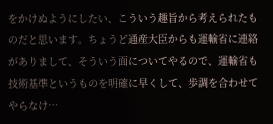をかけぬようにしたい、こういう趣旨から考えられたものだと思います。ちょうど通産大臣からも運輸省に連絡がありまして、そういう面についてやるので、運輸省も技術基準というものを明確に早くして、歩調を合わせてやらなけ…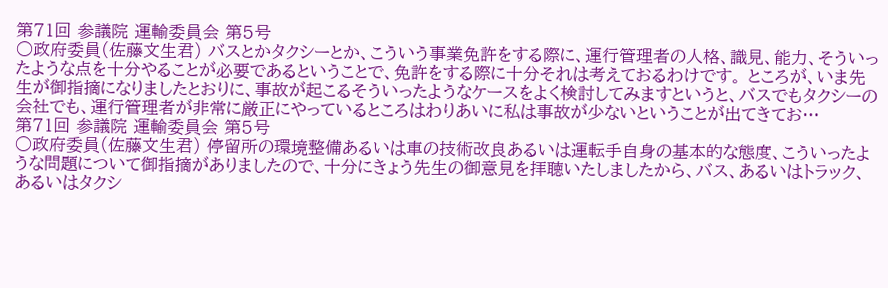第71回 参議院 運輸委員会 第5号
○政府委員(佐藤文生君) バスとかタクシーとか、こういう事業免許をする際に、運行管理者の人格、識見、能力、そういったような点を十分やることが必要であるということで、免許をする際に十分それは考えておるわけです。 ところが、いま先生が御指摘になりましたとおりに、事故が起こるそういったようなケースをよく検討してみますというと、バスでもタクシーの会社でも、運行管理者が非常に厳正にやっているところはわりあいに私は事故が少ないということが出てきてお…
第71回 参議院 運輸委員会 第5号
○政府委員(佐藤文生君) 停留所の環境整備あるいは車の技術改良あるいは運転手自身の基本的な態度、こういったような問題について御指摘がありましたので、十分にきょう先生の御意見を拝聴いたしましたから、バス、あるいはトラック、あるいはタクシ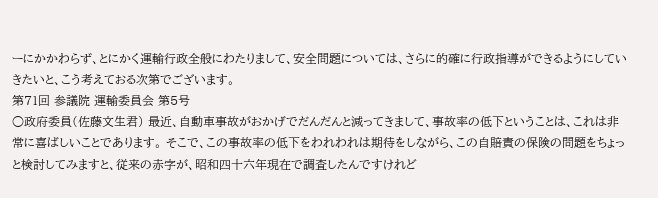ーにかかわらず、とにかく運輸行政全般にわたりまして、安全問題については、さらに的確に行政指導ができるようにしていきたいと、こう考えておる次第でございます。
第71回 参議院 運輸委員会 第5号
○政府委員(佐藤文生君) 最近、自動車事故がおかげでだんだんと減ってきまして、事故率の低下ということは、これは非常に喜ばしいことであります。 そこで、この事故率の低下をわれわれは期待をしながら、この自賠責の保険の問題をちょっと検討してみますと、従来の赤字が、昭和四十六年現在で調査したんですけれど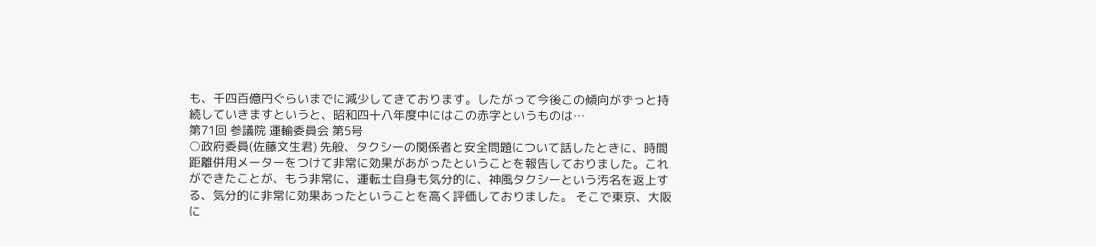も、千四百億円ぐらいまでに減少してきております。したがって今後この傾向がずっと持続していきますというと、昭和四十八年度中にはこの赤字というものは…
第71回 参議院 運輸委員会 第5号
○政府委員(佐藤文生君) 先般、タクシーの関係者と安全問題について話したときに、時間距離併用メーターをつけて非常に効果があがったということを報告しておりました。これができたことが、もう非常に、運転士自身も気分的に、神風タクシーという汚名を返上する、気分的に非常に効果あったということを高く評価しておりました。 そこで東京、大阪に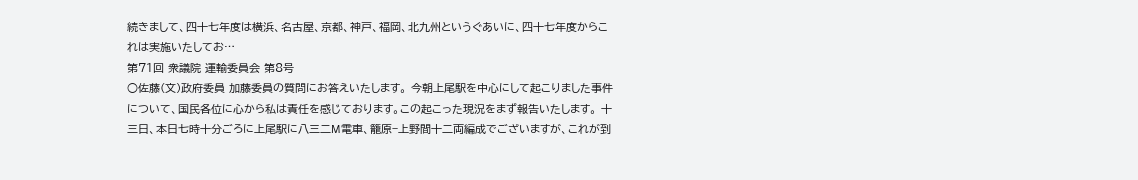続きまして、四十七年度は横浜、名古屋、京都、神戸、福岡、北九州というぐあいに、四十七年度からこれは実施いたしてお…
第71回 衆議院 運輸委員会 第8号
○佐藤(文)政府委員 加藤委員の質問にお答えいたします。 今朝上尾駅を中心にして起こりました事件について、国民各位に心から私は責任を感じております。この起こった現況をまず報告いたします。 十三日、本日七時十分ごろに上尾駅に八三二M電車、籠原−上野間十二両編成でございますが、これが到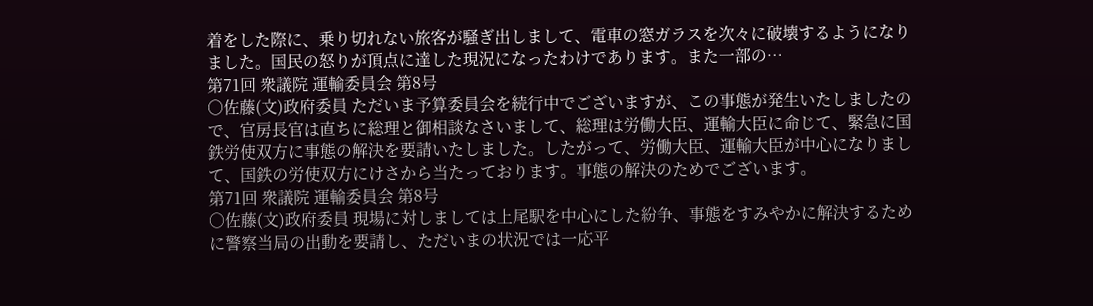着をした際に、乗り切れない旅客が騒ぎ出しまして、電車の窓ガラスを次々に破壊するようになりました。国民の怒りが頂点に達した現況になったわけであります。また一部の…
第71回 衆議院 運輸委員会 第8号
○佐藤(文)政府委員 ただいま予算委員会を続行中でございますが、この事態が発生いたしましたので、官房長官は直ちに総理と御相談なさいまして、総理は労働大臣、運輸大臣に命じて、緊急に国鉄労使双方に事態の解決を要請いたしました。したがって、労働大臣、運輸大臣が中心になりまして、国鉄の労使双方にけさから当たっております。事態の解決のためでございます。
第71回 衆議院 運輸委員会 第8号
○佐藤(文)政府委員 現場に対しましては上尾駅を中心にした紛争、事態をすみやかに解決するために警察当局の出動を要請し、ただいまの状況では一応平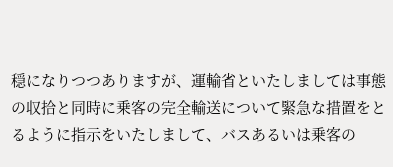穏になりつつありますが、運輸省といたしましては事態の収拾と同時に乗客の完全輸送について緊急な措置をとるように指示をいたしまして、バスあるいは乗客の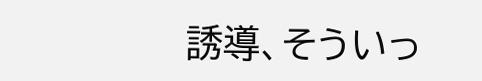誘導、そういっ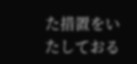た措置をいたしておる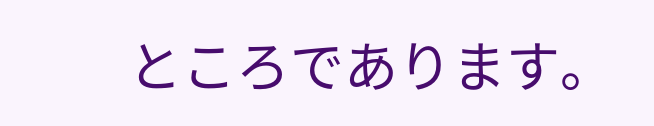ところであります。